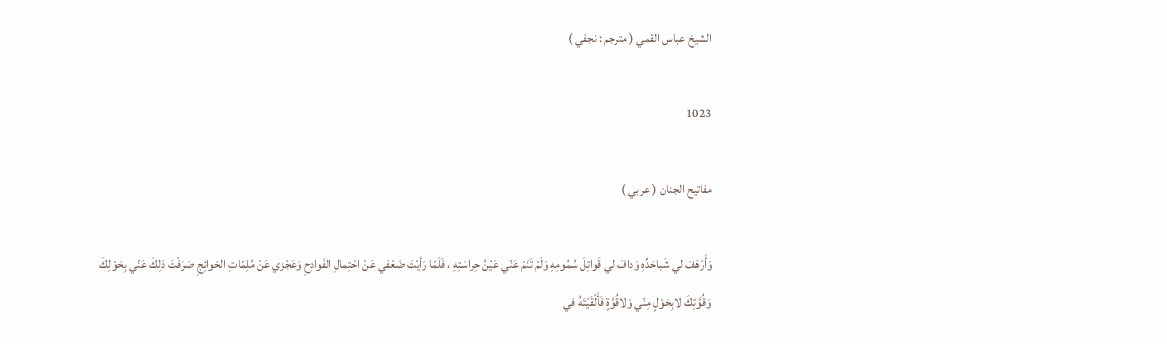الشيخ عباس القمي ( مترجم : نجفي )

1023

مفاتيح الجنان ( عربي )

وَأَرْهَفَ لي شَباحَدِّهِ وَدافَ لي قَواتِلَ سُمُومِهِ وَلَمْ تَنَمْ عَنّي عَيْنُ حِراسَتِهِ ، فَلَمّا رَأيْتَ ضَعْفي عَنْ احْتِمالِ الفَوادِحِ وَعَجْزي عَنْ مُلِمّاتِ الحَوائِجِ صَرَفْتَ ذلِكَ عَنّي بِحَوْلِكَ وَقُوَّتِكَ لابِحَوْلٍ مِنّي وَلاقُوَّةٍ فَأَلْقَيْتَهُ في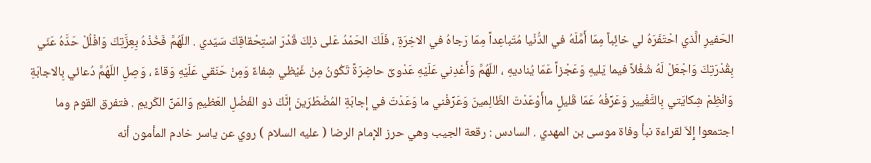الحَفيرِ الَّذي احْتَفَرَهُ لي خائِباً مِمّا أَمَّلَهُ في الدُّنْيا مُتَباعِداً مِمّا رَجاهُ في الاخِرَةِ ، فَلَكَ الحَمْدُ عَلى ذلِكَ قَدْرَ اسْتِحْقاقِكَ سَيّدي . اللّهُمَّ فَخُذْهُ بِعِزَّتِكَ وَافْلُلْ حَدَّهُ عَنّي بِقُدْرَتِكَ وَاجْعَلْ لَهُ شُغْلاً فيما يَليهِ وَعَجْزاً عَمّا يُناديهِ ، اللّهُمَّ وَأَعْدِني عَلَيْهِ عَدْوىً حاضِرَةً تَكُونُ مِنْ غَيْظي شِفاءً وَمِنْ حَنَقي عَلَيْهِ وَقاءً ، وَصِلِ اللّهُمَّ دُعائي بِالاجابَةِ وَانْظِمْ شِكايَتي بِالتَّغْيير وَعَرِّفْهُ عَمّا قَليلٍ ماأَوْعَدْتَ الظّالِمينَ وَعَرِّفْني ما وَعَدْتَ في إجابَةِ المُضْطَرّينَ إنَّكَ ذو الفَضْلِ العَظيمِ وَالمَنِّ الكَريمِ . فتفرق القوم وما اجتمعوا إِلاّ لقراءة نبأ وفاة موسى بن المهدي . السادس : رقعة الجيب وهي حرز الإمام الرضا ( عليه السلام ) روي عن ياسر خادم المأمون أنه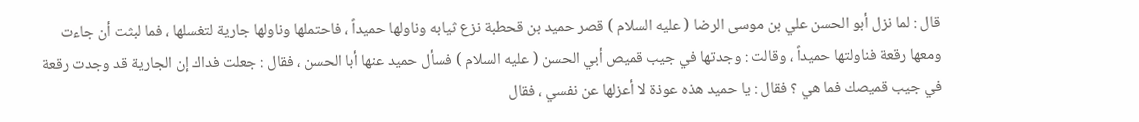قال : لما نزل أبو الحسن علي بن موسى الرضا ( عليه السلام ) قصر حميد بن قحطبة نزع ثيابه وناولها حميداً ، فاحتملها وناولها جارية لتغسلها ، فما لبثت أن جاءت ومعها رقعة فناولتها حميداً ، وقالت : وجدتها في جيب قميص أبي الحسن ( عليه السلام ) فسأل حميد عنها أبا الحسن ، فقال : جعلت فداك إن الجارية قد وجدت رقعة في جيب قميصك فما هي ؟ فقال : يا حميد هذه عوذة لا أعزلها عن نفسي ، فقال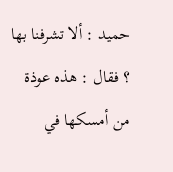حميد : ألا تشرفنا بها ؟ فقال : هذه عوذة من أمسكها في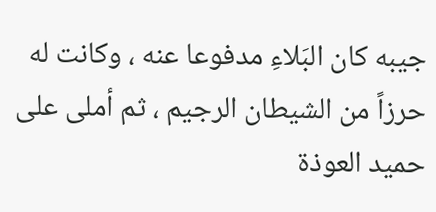جيبه كان البَلاءِ مدفوعا عنه ، وكانت له حرزاً من الشيطان الرجيم ، ثم أملى على حميد العوذة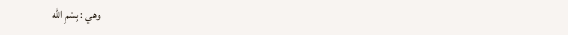وهي : بِسْمِ الله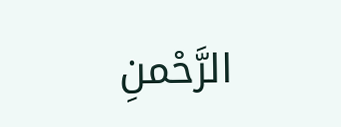الرَّحْمنِ